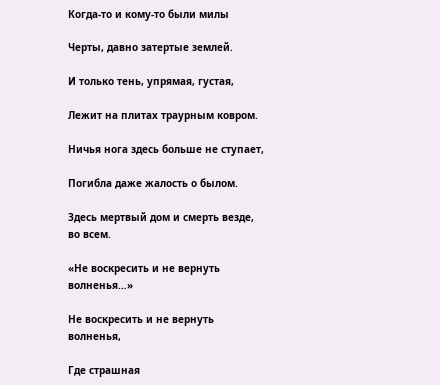Когда-то и кому-то были милы

Черты, давно затертые землей.

И только тень, упрямая, густая,

Лежит на плитах траурным ковром.

Ничья нога здесь больше не ступает,

Погибла даже жалость о былом.

Здесь мертвый дом и смерть везде, во всем.

«Не воскресить и не вернуть волненья…»

Не воскресить и не вернуть волненья,

Где страшная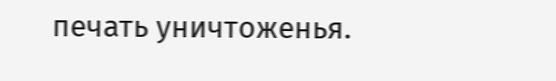печать уничтоженья.